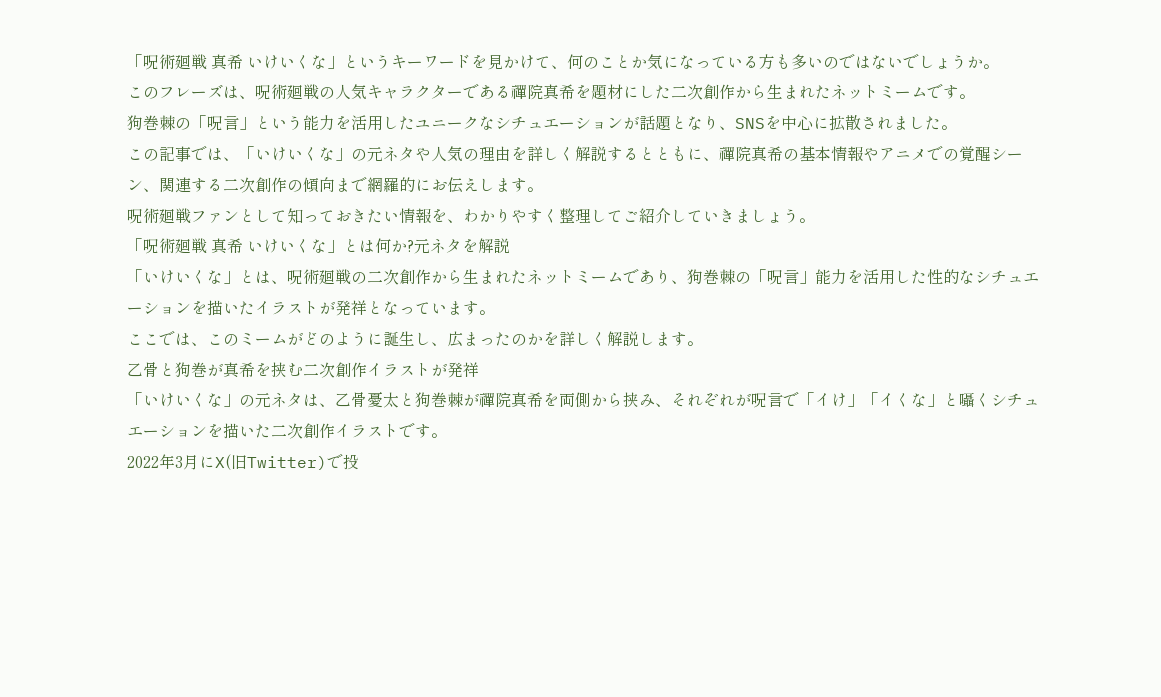「呪術廻戦 真希 いけいくな」というキーワードを見かけて、何のことか気になっている方も多いのではないでしょうか。
このフレーズは、呪術廻戦の人気キャラクターである禪院真希を題材にした二次創作から生まれたネットミームです。
狗巻棘の「呪言」という能力を活用したユニークなシチュエーションが話題となり、SNSを中心に拡散されました。
この記事では、「いけいくな」の元ネタや人気の理由を詳しく解説するとともに、禪院真希の基本情報やアニメでの覚醒シーン、関連する二次創作の傾向まで網羅的にお伝えします。
呪術廻戦ファンとして知っておきたい情報を、わかりやすく整理してご紹介していきましょう。
「呪術廻戦 真希 いけいくな」とは何か?元ネタを解説
「いけいくな」とは、呪術廻戦の二次創作から生まれたネットミームであり、狗巻棘の「呪言」能力を活用した性的なシチュエーションを描いたイラストが発祥となっています。
ここでは、このミームがどのように誕生し、広まったのかを詳しく解説します。
乙骨と狗巻が真希を挟む二次創作イラストが発祥
「いけいくな」の元ネタは、乙骨憂太と狗巻棘が禪院真希を両側から挟み、それぞれが呪言で「イけ」「イくな」と囁くシチュエーションを描いた二次創作イラストです。
2022年3月にX(旧Twitter)で投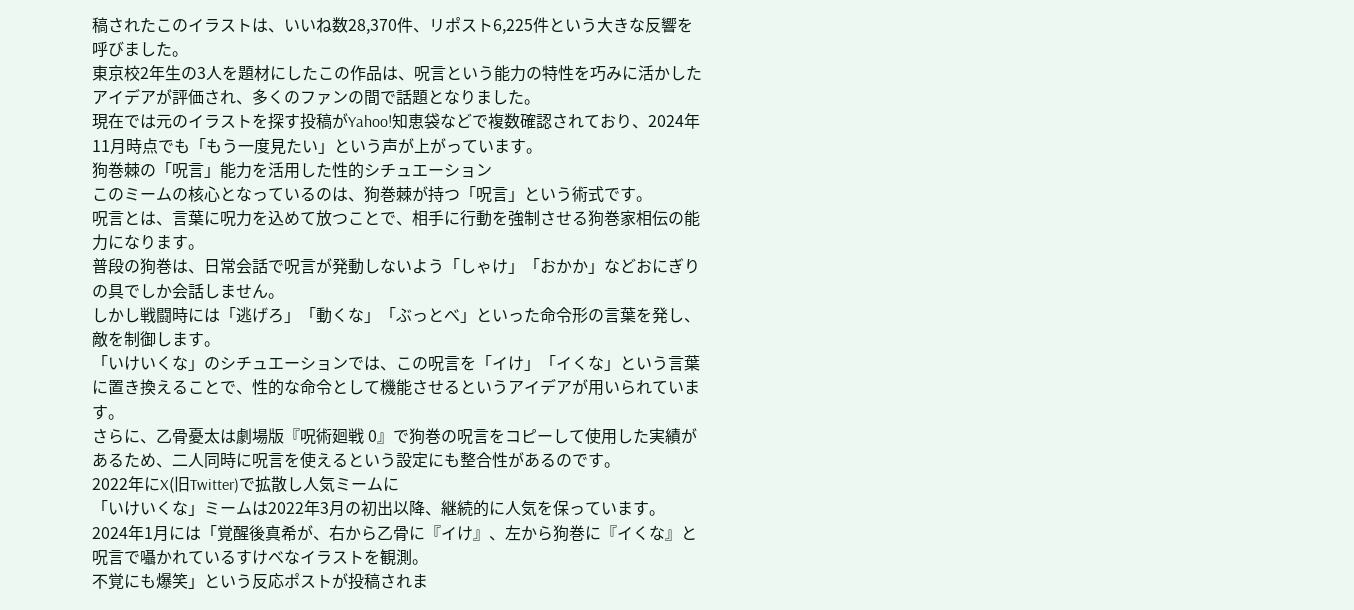稿されたこのイラストは、いいね数28,370件、リポスト6,225件という大きな反響を呼びました。
東京校2年生の3人を題材にしたこの作品は、呪言という能力の特性を巧みに活かしたアイデアが評価され、多くのファンの間で話題となりました。
現在では元のイラストを探す投稿がYahoo!知恵袋などで複数確認されており、2024年11月時点でも「もう一度見たい」という声が上がっています。
狗巻棘の「呪言」能力を活用した性的シチュエーション
このミームの核心となっているのは、狗巻棘が持つ「呪言」という術式です。
呪言とは、言葉に呪力を込めて放つことで、相手に行動を強制させる狗巻家相伝の能力になります。
普段の狗巻は、日常会話で呪言が発動しないよう「しゃけ」「おかか」などおにぎりの具でしか会話しません。
しかし戦闘時には「逃げろ」「動くな」「ぶっとべ」といった命令形の言葉を発し、敵を制御します。
「いけいくな」のシチュエーションでは、この呪言を「イけ」「イくな」という言葉に置き換えることで、性的な命令として機能させるというアイデアが用いられています。
さらに、乙骨憂太は劇場版『呪術廻戦 0』で狗巻の呪言をコピーして使用した実績があるため、二人同時に呪言を使えるという設定にも整合性があるのです。
2022年にX(旧Twitter)で拡散し人気ミームに
「いけいくな」ミームは2022年3月の初出以降、継続的に人気を保っています。
2024年1月には「覚醒後真希が、右から乙骨に『イけ』、左から狗巻に『イくな』と呪言で囁かれているすけべなイラストを観測。
不覚にも爆笑」という反応ポストが投稿されま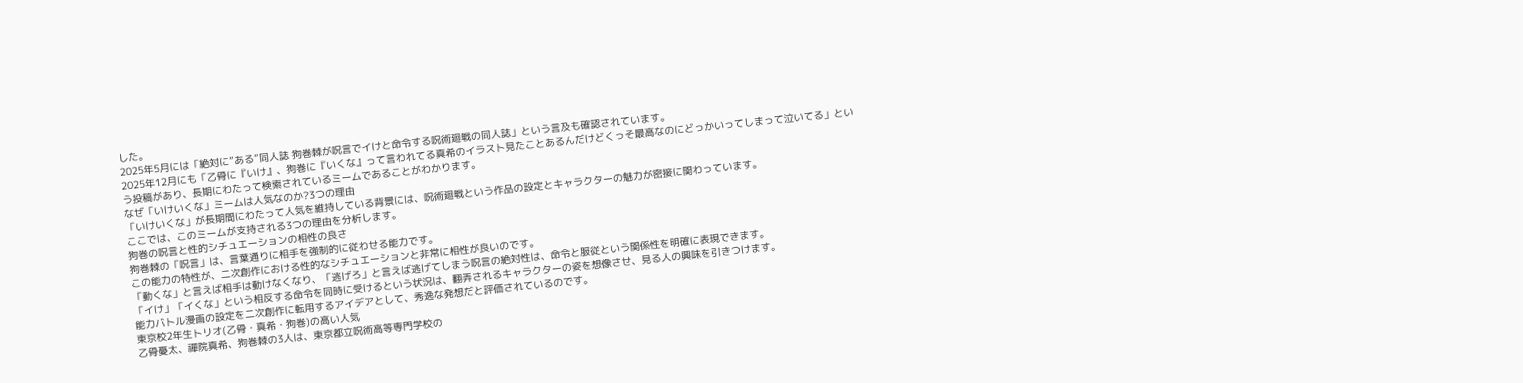した。
2025年5月には「絶対に”ある”同人誌 狗巻棘が呪言でイけと命令する呪術廻戦の同人誌」という言及も確認されています。
2025年12月にも「乙骨に『いけ』、狗巻に『いくな』って言われてる真希のイラスト見たことあるんだけどくっそ最高なのにどっかいってしまって泣いてる」という投稿があり、長期にわたって検索されているミームであることがわかります。
なぜ「いけいくな」ミームは人気なのか?3つの理由
「いけいくな」が長期間にわたって人気を維持している背景には、呪術廻戦という作品の設定とキャラクターの魅力が密接に関わっています。
ここでは、このミームが支持される3つの理由を分析します。
狗巻の呪言と性的シチュエーションの相性の良さ
狗巻棘の「呪言」は、言葉通りに相手を強制的に従わせる能力です。
この能力の特性が、二次創作における性的なシチュエーションと非常に相性が良いのです。
「動くな」と言えば相手は動けなくなり、「逃げろ」と言えば逃げてしまう呪言の絶対性は、命令と服従という関係性を明確に表現できます。
「イけ」「イくな」という相反する命令を同時に受けるという状況は、翻弄されるキャラクターの姿を想像させ、見る人の興味を引きつけます。
能力バトル漫画の設定を二次創作に転用するアイデアとして、秀逸な発想だと評価されているのです。
東京校2年生トリオ(乙骨・真希・狗巻)の高い人気
乙骨憂太、禪院真希、狗巻棘の3人は、東京都立呪術高等専門学校の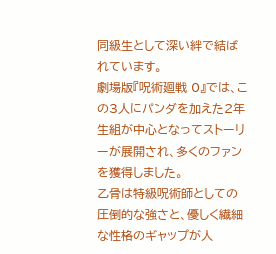同級生として深い絆で結ばれています。
劇場版『呪術廻戦 0』では、この3人にパンダを加えた2年生組が中心となってストーリーが展開され、多くのファンを獲得しました。
乙骨は特級呪術師としての圧倒的な強さと、優しく繊細な性格のギャップが人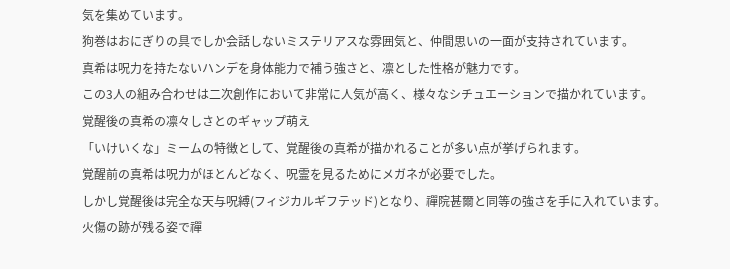気を集めています。
狗巻はおにぎりの具でしか会話しないミステリアスな雰囲気と、仲間思いの一面が支持されています。
真希は呪力を持たないハンデを身体能力で補う強さと、凛とした性格が魅力です。
この3人の組み合わせは二次創作において非常に人気が高く、様々なシチュエーションで描かれています。
覚醒後の真希の凛々しさとのギャップ萌え
「いけいくな」ミームの特徴として、覚醒後の真希が描かれることが多い点が挙げられます。
覚醒前の真希は呪力がほとんどなく、呪霊を見るためにメガネが必要でした。
しかし覚醒後は完全な天与呪縛(フィジカルギフテッド)となり、禪院甚爾と同等の強さを手に入れています。
火傷の跡が残る姿で禪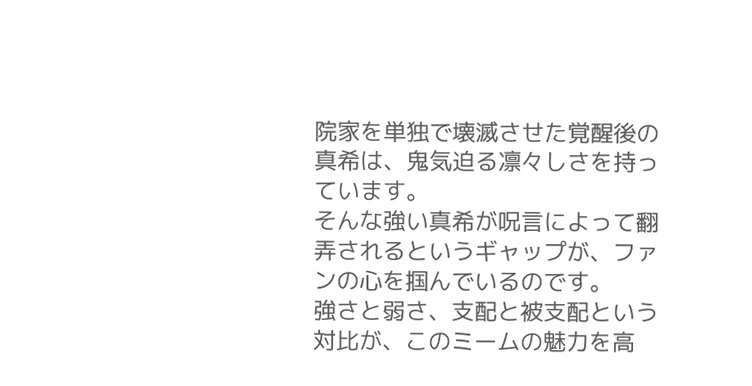院家を単独で壊滅させた覚醒後の真希は、鬼気迫る凛々しさを持っています。
そんな強い真希が呪言によって翻弄されるというギャップが、ファンの心を掴んでいるのです。
強さと弱さ、支配と被支配という対比が、このミームの魅力を高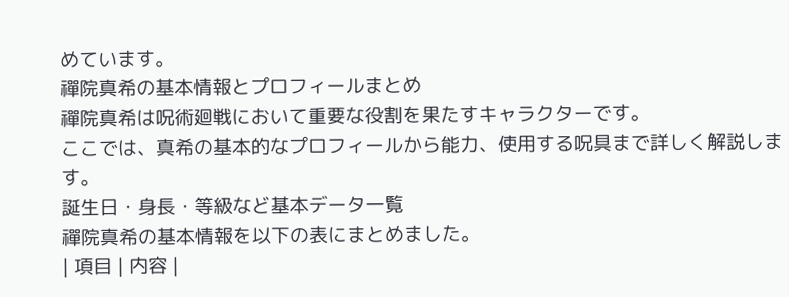めています。
禪院真希の基本情報とプロフィールまとめ
禪院真希は呪術廻戦において重要な役割を果たすキャラクターです。
ここでは、真希の基本的なプロフィールから能力、使用する呪具まで詳しく解説します。
誕生日・身長・等級など基本データ一覧
禪院真希の基本情報を以下の表にまとめました。
| 項目 | 内容 |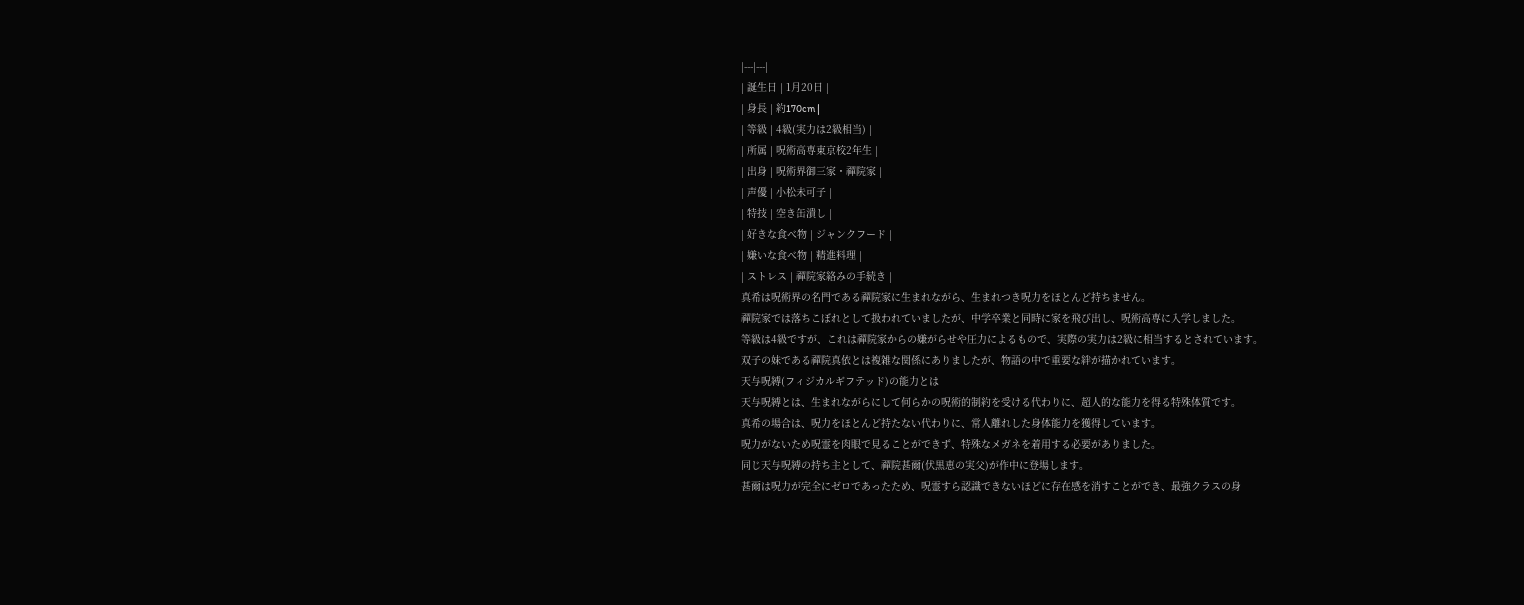|---|---|
| 誕生日 | 1月20日 |
| 身長 | 約170cm |
| 等級 | 4級(実力は2級相当) |
| 所属 | 呪術高専東京校2年生 |
| 出身 | 呪術界御三家・禪院家 |
| 声優 | 小松未可子 |
| 特技 | 空き缶潰し |
| 好きな食べ物 | ジャンクフード |
| 嫌いな食べ物 | 精進料理 |
| ストレス | 禪院家絡みの手続き |
真希は呪術界の名門である禪院家に生まれながら、生まれつき呪力をほとんど持ちません。
禪院家では落ちこぼれとして扱われていましたが、中学卒業と同時に家を飛び出し、呪術高専に入学しました。
等級は4級ですが、これは禪院家からの嫌がらせや圧力によるもので、実際の実力は2級に相当するとされています。
双子の妹である禪院真依とは複雑な関係にありましたが、物語の中で重要な絆が描かれています。
天与呪縛(フィジカルギフテッド)の能力とは
天与呪縛とは、生まれながらにして何らかの呪術的制約を受ける代わりに、超人的な能力を得る特殊体質です。
真希の場合は、呪力をほとんど持たない代わりに、常人離れした身体能力を獲得しています。
呪力がないため呪霊を肉眼で見ることができず、特殊なメガネを着用する必要がありました。
同じ天与呪縛の持ち主として、禪院甚爾(伏黒恵の実父)が作中に登場します。
甚爾は呪力が完全にゼロであったため、呪霊すら認識できないほどに存在感を消すことができ、最強クラスの身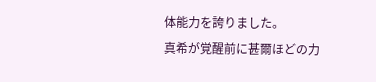体能力を誇りました。
真希が覚醒前に甚爾ほどの力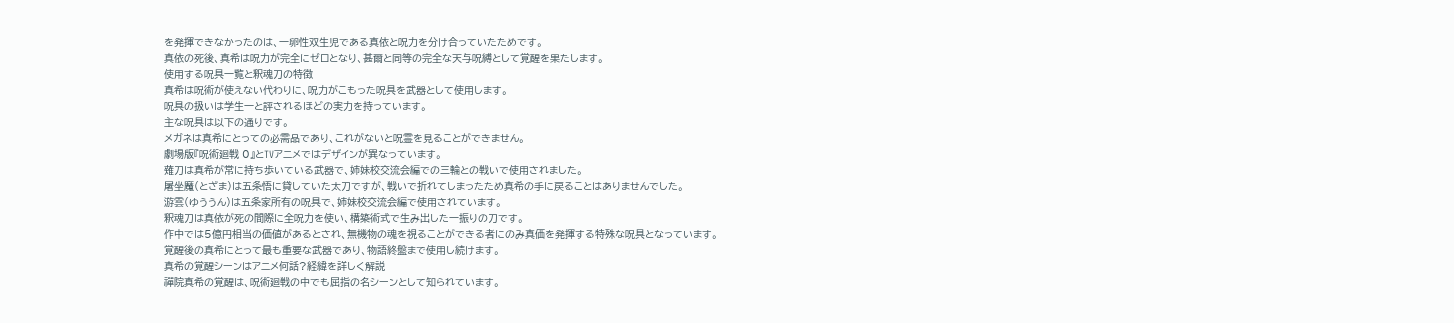を発揮できなかったのは、一卵性双生児である真依と呪力を分け合っていたためです。
真依の死後、真希は呪力が完全にゼロとなり、甚爾と同等の完全な天与呪縛として覚醒を果たします。
使用する呪具一覧と釈魂刀の特徴
真希は呪術が使えない代わりに、呪力がこもった呪具を武器として使用します。
呪具の扱いは学生一と評されるほどの実力を持っています。
主な呪具は以下の通りです。
メガネは真希にとっての必需品であり、これがないと呪霊を見ることができません。
劇場版『呪術廻戦 0』とTVアニメではデザインが異なっています。
薙刀は真希が常に持ち歩いている武器で、姉妹校交流会編での三輪との戦いで使用されました。
屠坐魔(とざま)は五条悟に貸していた太刀ですが、戦いで折れてしまったため真希の手に戻ることはありませんでした。
游雲(ゆううん)は五条家所有の呪具で、姉妹校交流会編で使用されています。
釈魂刀は真依が死の間際に全呪力を使い、構築術式で生み出した一振りの刀です。
作中では5億円相当の価値があるとされ、無機物の魂を視ることができる者にのみ真価を発揮する特殊な呪具となっています。
覚醒後の真希にとって最も重要な武器であり、物語終盤まで使用し続けます。
真希の覚醒シーンはアニメ何話?経緯を詳しく解説
禪院真希の覚醒は、呪術廻戦の中でも屈指の名シーンとして知られています。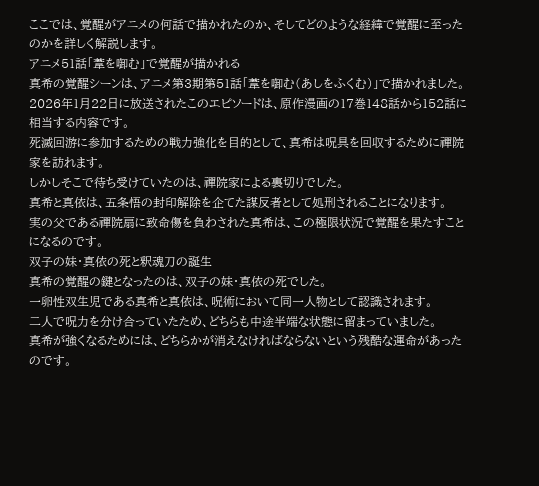ここでは、覚醒がアニメの何話で描かれたのか、そしてどのような経緯で覚醒に至ったのかを詳しく解説します。
アニメ51話「葦を啣む」で覚醒が描かれる
真希の覚醒シーンは、アニメ第3期第51話「葦を啣む(あしをふくむ)」で描かれました。
2026年1月22日に放送されたこのエピソードは、原作漫画の17巻148話から152話に相当する内容です。
死滅回游に参加するための戦力強化を目的として、真希は呪具を回収するために禪院家を訪れます。
しかしそこで待ち受けていたのは、禪院家による裏切りでした。
真希と真依は、五条悟の封印解除を企てた謀反者として処刑されることになります。
実の父である禪院扇に致命傷を負わされた真希は、この極限状況で覚醒を果たすことになるのです。
双子の妹・真依の死と釈魂刀の誕生
真希の覚醒の鍵となったのは、双子の妹・真依の死でした。
一卵性双生児である真希と真依は、呪術において同一人物として認識されます。
二人で呪力を分け合っていたため、どちらも中途半端な状態に留まっていました。
真希が強くなるためには、どちらかが消えなければならないという残酷な運命があったのです。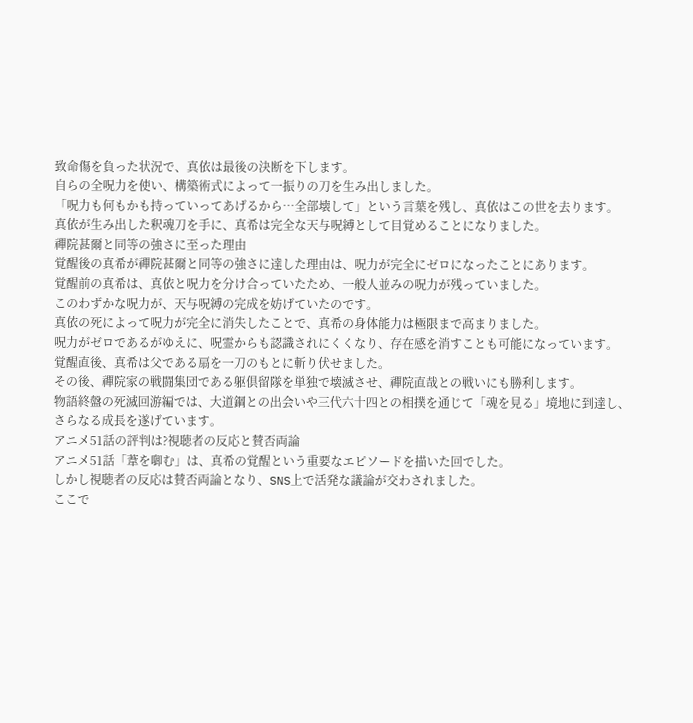致命傷を負った状況で、真依は最後の決断を下します。
自らの全呪力を使い、構築術式によって一振りの刀を生み出しました。
「呪力も何もかも持っていってあげるから…全部壊して」という言葉を残し、真依はこの世を去ります。
真依が生み出した釈魂刀を手に、真希は完全な天与呪縛として目覚めることになりました。
禪院甚爾と同等の強さに至った理由
覚醒後の真希が禪院甚爾と同等の強さに達した理由は、呪力が完全にゼロになったことにあります。
覚醒前の真希は、真依と呪力を分け合っていたため、一般人並みの呪力が残っていました。
このわずかな呪力が、天与呪縛の完成を妨げていたのです。
真依の死によって呪力が完全に消失したことで、真希の身体能力は極限まで高まりました。
呪力がゼロであるがゆえに、呪霊からも認識されにくくなり、存在感を消すことも可能になっています。
覚醒直後、真希は父である扇を一刀のもとに斬り伏せました。
その後、禪院家の戦闘集団である躯倶留隊を単独で壊滅させ、禪院直哉との戦いにも勝利します。
物語終盤の死滅回游編では、大道鋼との出会いや三代六十四との相撲を通じて「魂を見る」境地に到達し、さらなる成長を遂げています。
アニメ51話の評判は?視聴者の反応と賛否両論
アニメ51話「葦を啣む」は、真希の覚醒という重要なエピソードを描いた回でした。
しかし視聴者の反応は賛否両論となり、SNS上で活発な議論が交わされました。
ここで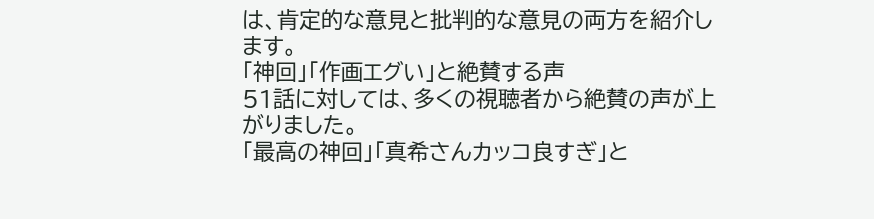は、肯定的な意見と批判的な意見の両方を紹介します。
「神回」「作画エグい」と絶賛する声
51話に対しては、多くの視聴者から絶賛の声が上がりました。
「最高の神回」「真希さんカッコ良すぎ」と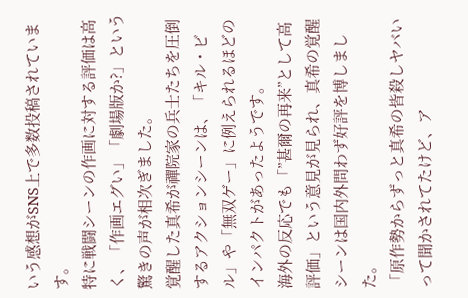いう感想がSNS上で多数投稿されています。
特に戦闘シーンの作画に対する評価は高く、「作画エグい」「劇場版か?」という驚きの声が相次ぎました。
覚醒した真希が禪院家の兵士たちを圧倒するアクションシーンは、「キル・ビル」や「無双ゲー」に例えられるほどのインパクトがあったようです。
海外の反応でも「”甚爾の再来”として高評価」という意見が見られ、真希の覚醒シーンは国内外問わず好評を博しました。
「原作勢からずっと真希の皆殺しヤバいって聞かされてたけど、ア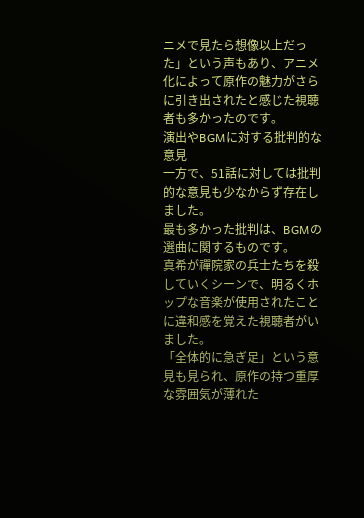ニメで見たら想像以上だった」という声もあり、アニメ化によって原作の魅力がさらに引き出されたと感じた視聴者も多かったのです。
演出やBGMに対する批判的な意見
一方で、51話に対しては批判的な意見も少なからず存在しました。
最も多かった批判は、BGMの選曲に関するものです。
真希が禪院家の兵士たちを殺していくシーンで、明るくホップな音楽が使用されたことに違和感を覚えた視聴者がいました。
「全体的に急ぎ足」という意見も見られ、原作の持つ重厚な雰囲気が薄れた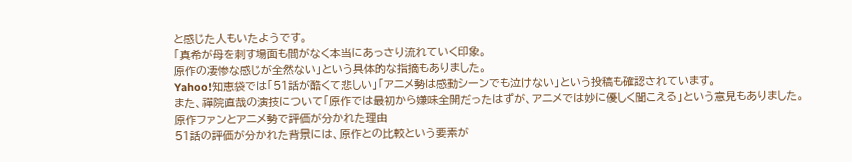と感じた人もいたようです。
「真希が母を刺す場面も間がなく本当にあっさり流れていく印象。
原作の凄惨な感じが全然ない」という具体的な指摘もありました。
Yahoo!知恵袋では「51話が酷くて悲しい」「アニメ勢は感動シーンでも泣けない」という投稿も確認されています。
また、禪院直哉の演技について「原作では最初から嫌味全開だったはずが、アニメでは妙に優しく聞こえる」という意見もありました。
原作ファンとアニメ勢で評価が分かれた理由
51話の評価が分かれた背景には、原作との比較という要素が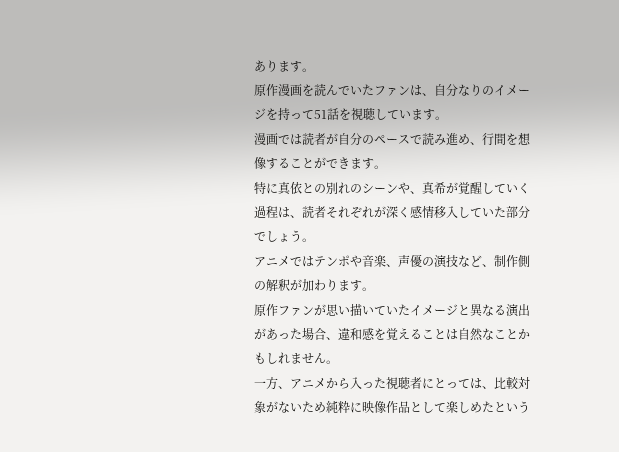あります。
原作漫画を読んでいたファンは、自分なりのイメージを持って51話を視聴しています。
漫画では読者が自分のペースで読み進め、行間を想像することができます。
特に真依との別れのシーンや、真希が覚醒していく過程は、読者それぞれが深く感情移入していた部分でしょう。
アニメではテンポや音楽、声優の演技など、制作側の解釈が加わります。
原作ファンが思い描いていたイメージと異なる演出があった場合、違和感を覚えることは自然なことかもしれません。
一方、アニメから入った視聴者にとっては、比較対象がないため純粋に映像作品として楽しめたという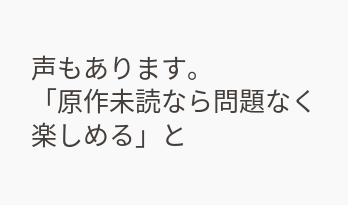声もあります。
「原作未読なら問題なく楽しめる」と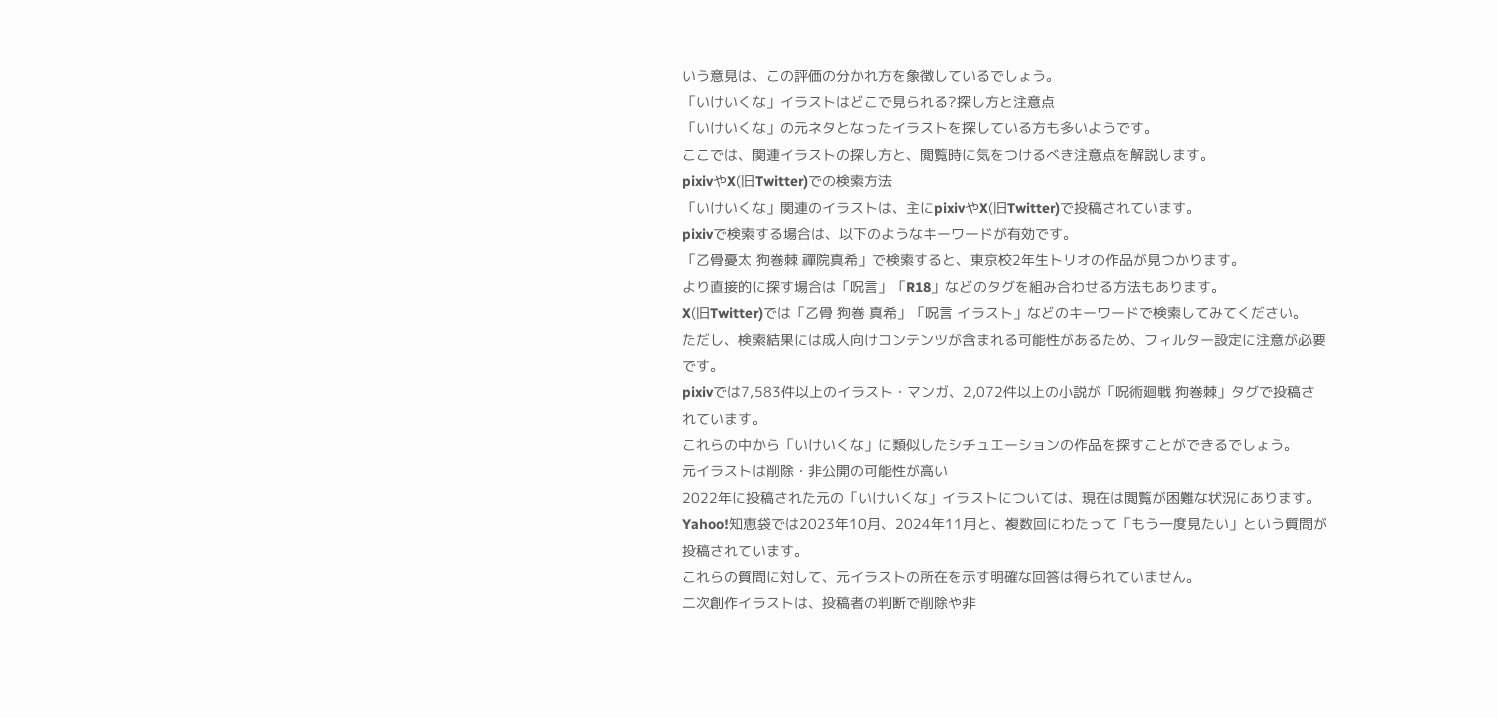いう意見は、この評価の分かれ方を象徴しているでしょう。
「いけいくな」イラストはどこで見られる?探し方と注意点
「いけいくな」の元ネタとなったイラストを探している方も多いようです。
ここでは、関連イラストの探し方と、閲覧時に気をつけるべき注意点を解説します。
pixivやX(旧Twitter)での検索方法
「いけいくな」関連のイラストは、主にpixivやX(旧Twitter)で投稿されています。
pixivで検索する場合は、以下のようなキーワードが有効です。
「乙骨憂太 狗巻棘 禪院真希」で検索すると、東京校2年生トリオの作品が見つかります。
より直接的に探す場合は「呪言」「R18」などのタグを組み合わせる方法もあります。
X(旧Twitter)では「乙骨 狗巻 真希」「呪言 イラスト」などのキーワードで検索してみてください。
ただし、検索結果には成人向けコンテンツが含まれる可能性があるため、フィルター設定に注意が必要です。
pixivでは7,583件以上のイラスト・マンガ、2,072件以上の小説が「呪術廻戦 狗巻棘」タグで投稿されています。
これらの中から「いけいくな」に類似したシチュエーションの作品を探すことができるでしょう。
元イラストは削除・非公開の可能性が高い
2022年に投稿された元の「いけいくな」イラストについては、現在は閲覧が困難な状況にあります。
Yahoo!知恵袋では2023年10月、2024年11月と、複数回にわたって「もう一度見たい」という質問が投稿されています。
これらの質問に対して、元イラストの所在を示す明確な回答は得られていません。
二次創作イラストは、投稿者の判断で削除や非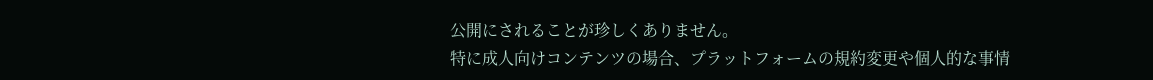公開にされることが珍しくありません。
特に成人向けコンテンツの場合、プラットフォームの規約変更や個人的な事情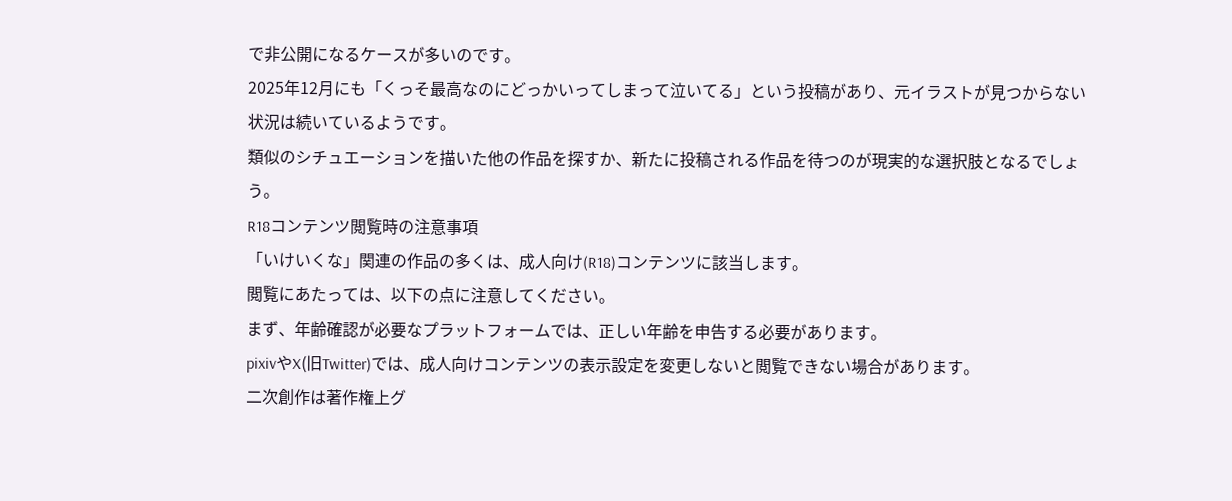で非公開になるケースが多いのです。
2025年12月にも「くっそ最高なのにどっかいってしまって泣いてる」という投稿があり、元イラストが見つからない状況は続いているようです。
類似のシチュエーションを描いた他の作品を探すか、新たに投稿される作品を待つのが現実的な選択肢となるでしょう。
R18コンテンツ閲覧時の注意事項
「いけいくな」関連の作品の多くは、成人向け(R18)コンテンツに該当します。
閲覧にあたっては、以下の点に注意してください。
まず、年齢確認が必要なプラットフォームでは、正しい年齢を申告する必要があります。
pixivやX(旧Twitter)では、成人向けコンテンツの表示設定を変更しないと閲覧できない場合があります。
二次創作は著作権上グ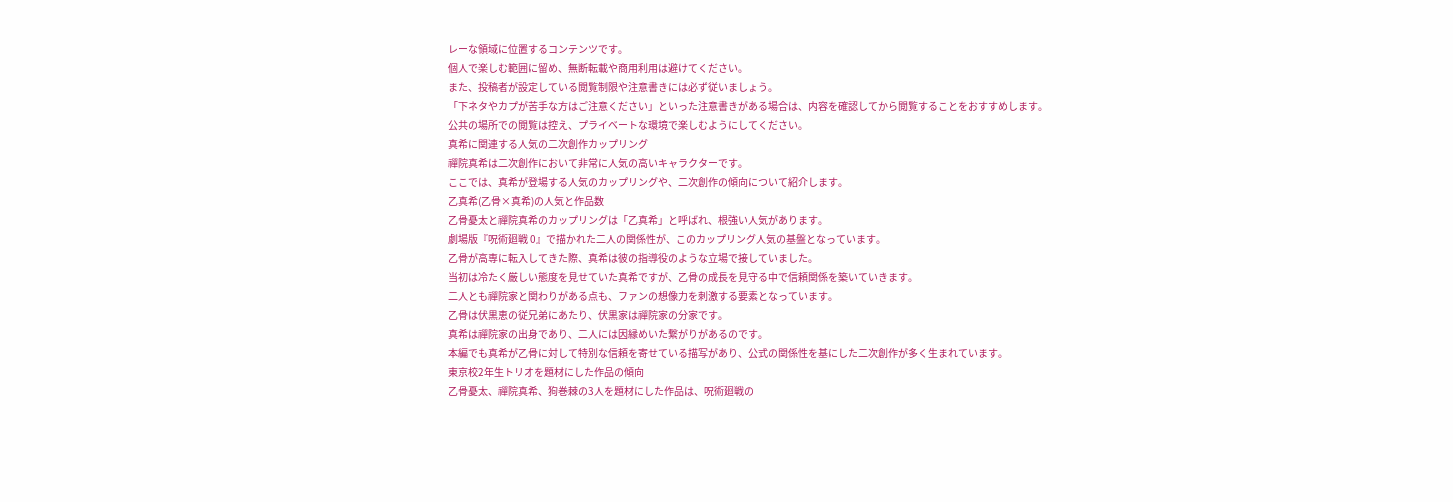レーな領域に位置するコンテンツです。
個人で楽しむ範囲に留め、無断転載や商用利用は避けてください。
また、投稿者が設定している閲覧制限や注意書きには必ず従いましょう。
「下ネタやカプが苦手な方はご注意ください」といった注意書きがある場合は、内容を確認してから閲覧することをおすすめします。
公共の場所での閲覧は控え、プライベートな環境で楽しむようにしてください。
真希に関連する人気の二次創作カップリング
禪院真希は二次創作において非常に人気の高いキャラクターです。
ここでは、真希が登場する人気のカップリングや、二次創作の傾向について紹介します。
乙真希(乙骨×真希)の人気と作品数
乙骨憂太と禪院真希のカップリングは「乙真希」と呼ばれ、根強い人気があります。
劇場版『呪術廻戦 0』で描かれた二人の関係性が、このカップリング人気の基盤となっています。
乙骨が高専に転入してきた際、真希は彼の指導役のような立場で接していました。
当初は冷たく厳しい態度を見せていた真希ですが、乙骨の成長を見守る中で信頼関係を築いていきます。
二人とも禪院家と関わりがある点も、ファンの想像力を刺激する要素となっています。
乙骨は伏黒恵の従兄弟にあたり、伏黒家は禪院家の分家です。
真希は禪院家の出身であり、二人には因縁めいた繋がりがあるのです。
本編でも真希が乙骨に対して特別な信頼を寄せている描写があり、公式の関係性を基にした二次創作が多く生まれています。
東京校2年生トリオを題材にした作品の傾向
乙骨憂太、禪院真希、狗巻棘の3人を題材にした作品は、呪術廻戦の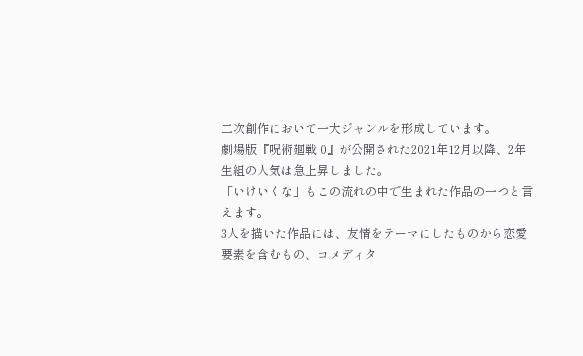二次創作において一大ジャンルを形成しています。
劇場版『呪術廻戦 0』が公開された2021年12月以降、2年生組の人気は急上昇しました。
「いけいくな」もこの流れの中で生まれた作品の一つと言えます。
3人を描いた作品には、友情をテーマにしたものから恋愛要素を含むもの、コメディタ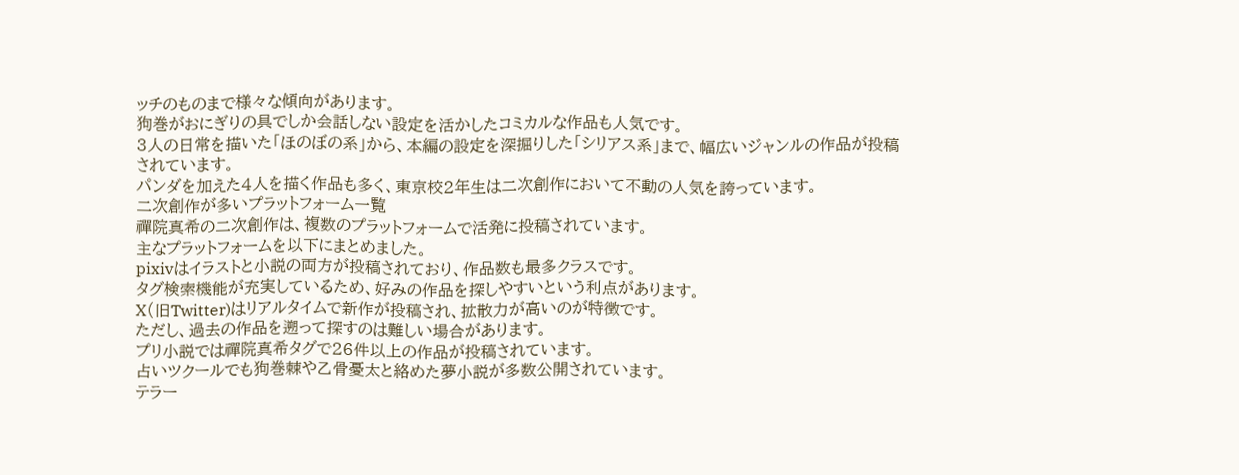ッチのものまで様々な傾向があります。
狗巻がおにぎりの具でしか会話しない設定を活かしたコミカルな作品も人気です。
3人の日常を描いた「ほのぼの系」から、本編の設定を深掘りした「シリアス系」まで、幅広いジャンルの作品が投稿されています。
パンダを加えた4人を描く作品も多く、東京校2年生は二次創作において不動の人気を誇っています。
二次創作が多いプラットフォーム一覧
禪院真希の二次創作は、複数のプラットフォームで活発に投稿されています。
主なプラットフォームを以下にまとめました。
pixivはイラストと小説の両方が投稿されており、作品数も最多クラスです。
タグ検索機能が充実しているため、好みの作品を探しやすいという利点があります。
X(旧Twitter)はリアルタイムで新作が投稿され、拡散力が高いのが特徴です。
ただし、過去の作品を遡って探すのは難しい場合があります。
プリ小説では禪院真希タグで26件以上の作品が投稿されています。
占いツクールでも狗巻棘や乙骨憂太と絡めた夢小説が多数公開されています。
テラー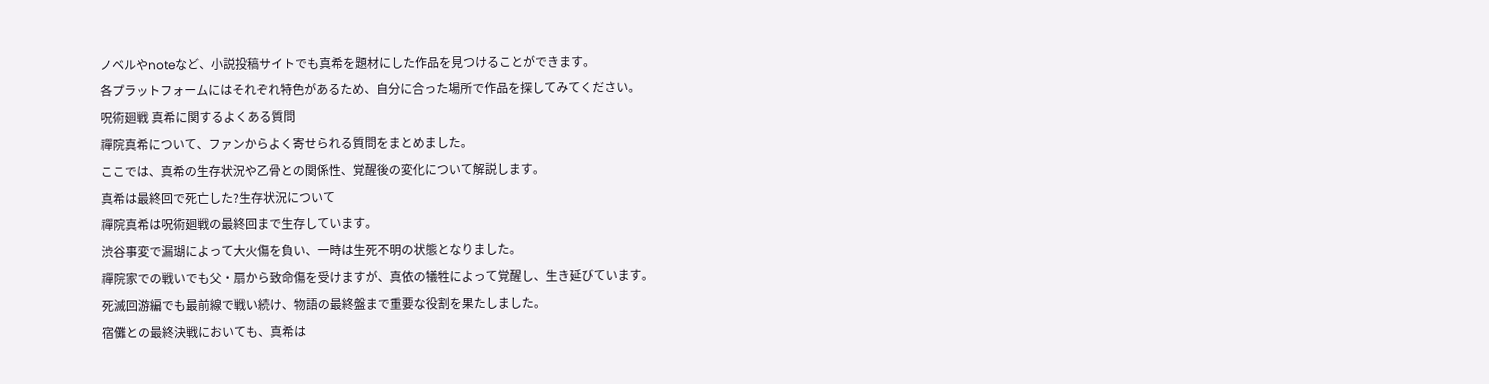ノベルやnoteなど、小説投稿サイトでも真希を題材にした作品を見つけることができます。
各プラットフォームにはそれぞれ特色があるため、自分に合った場所で作品を探してみてください。
呪術廻戦 真希に関するよくある質問
禪院真希について、ファンからよく寄せられる質問をまとめました。
ここでは、真希の生存状況や乙骨との関係性、覚醒後の変化について解説します。
真希は最終回で死亡した?生存状況について
禪院真希は呪術廻戦の最終回まで生存しています。
渋谷事変で漏瑚によって大火傷を負い、一時は生死不明の状態となりました。
禪院家での戦いでも父・扇から致命傷を受けますが、真依の犠牲によって覚醒し、生き延びています。
死滅回游編でも最前線で戦い続け、物語の最終盤まで重要な役割を果たしました。
宿儺との最終決戦においても、真希は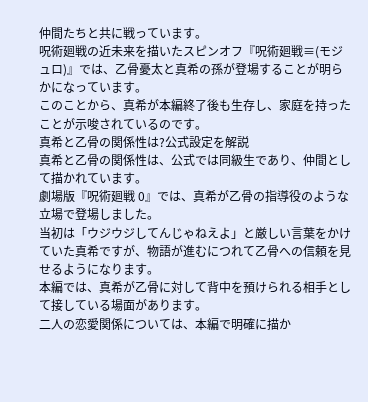仲間たちと共に戦っています。
呪術廻戦の近未来を描いたスピンオフ『呪術廻戦≡(モジュロ)』では、乙骨憂太と真希の孫が登場することが明らかになっています。
このことから、真希が本編終了後も生存し、家庭を持ったことが示唆されているのです。
真希と乙骨の関係性は?公式設定を解説
真希と乙骨の関係性は、公式では同級生であり、仲間として描かれています。
劇場版『呪術廻戦 0』では、真希が乙骨の指導役のような立場で登場しました。
当初は「ウジウジしてんじゃねえよ」と厳しい言葉をかけていた真希ですが、物語が進むにつれて乙骨への信頼を見せるようになります。
本編では、真希が乙骨に対して背中を預けられる相手として接している場面があります。
二人の恋愛関係については、本編で明確に描か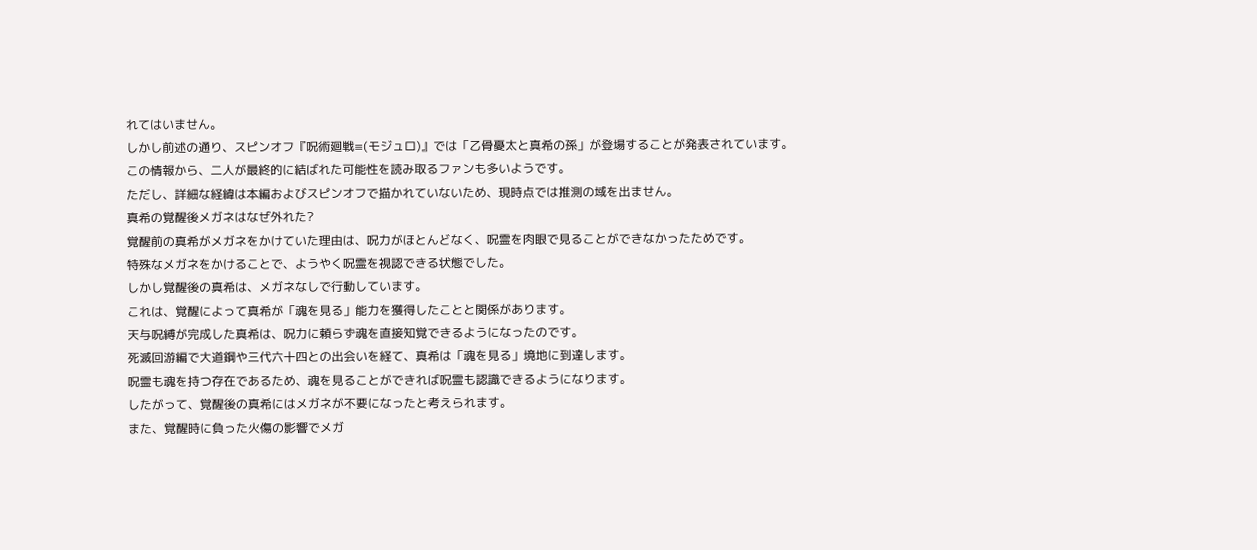れてはいません。
しかし前述の通り、スピンオフ『呪術廻戦≡(モジュロ)』では「乙骨憂太と真希の孫」が登場することが発表されています。
この情報から、二人が最終的に結ばれた可能性を読み取るファンも多いようです。
ただし、詳細な経緯は本編およびスピンオフで描かれていないため、現時点では推測の域を出ません。
真希の覚醒後メガネはなぜ外れた?
覚醒前の真希がメガネをかけていた理由は、呪力がほとんどなく、呪霊を肉眼で見ることができなかったためです。
特殊なメガネをかけることで、ようやく呪霊を視認できる状態でした。
しかし覚醒後の真希は、メガネなしで行動しています。
これは、覚醒によって真希が「魂を見る」能力を獲得したことと関係があります。
天与呪縛が完成した真希は、呪力に頼らず魂を直接知覚できるようになったのです。
死滅回游編で大道鋼や三代六十四との出会いを経て、真希は「魂を見る」境地に到達します。
呪霊も魂を持つ存在であるため、魂を見ることができれば呪霊も認識できるようになります。
したがって、覚醒後の真希にはメガネが不要になったと考えられます。
また、覚醒時に負った火傷の影響でメガ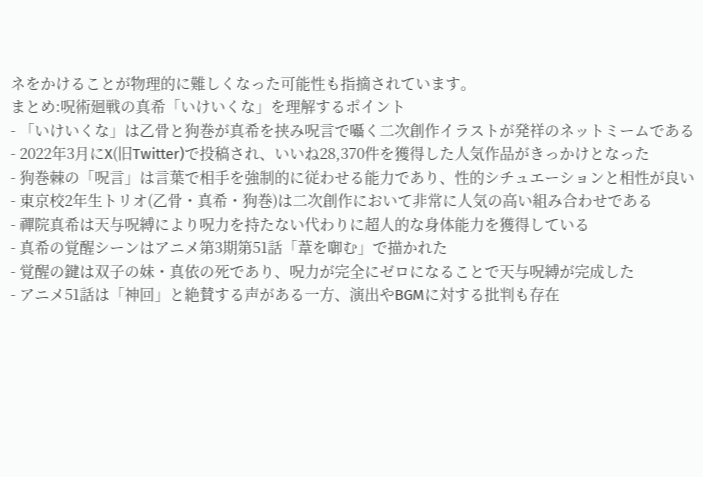ネをかけることが物理的に難しくなった可能性も指摘されています。
まとめ:呪術廻戦の真希「いけいくな」を理解するポイント
- 「いけいくな」は乙骨と狗巻が真希を挟み呪言で囁く二次創作イラストが発祥のネットミームである
- 2022年3月にX(旧Twitter)で投稿され、いいね28,370件を獲得した人気作品がきっかけとなった
- 狗巻棘の「呪言」は言葉で相手を強制的に従わせる能力であり、性的シチュエーションと相性が良い
- 東京校2年生トリオ(乙骨・真希・狗巻)は二次創作において非常に人気の高い組み合わせである
- 禪院真希は天与呪縛により呪力を持たない代わりに超人的な身体能力を獲得している
- 真希の覚醒シーンはアニメ第3期第51話「葦を啣む」で描かれた
- 覚醒の鍵は双子の妹・真依の死であり、呪力が完全にゼロになることで天与呪縛が完成した
- アニメ51話は「神回」と絶賛する声がある一方、演出やBGMに対する批判も存在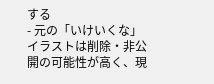する
- 元の「いけいくな」イラストは削除・非公開の可能性が高く、現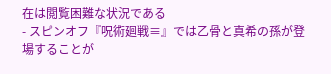在は閲覧困難な状況である
- スピンオフ『呪術廻戦≡』では乙骨と真希の孫が登場することが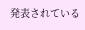発表されている